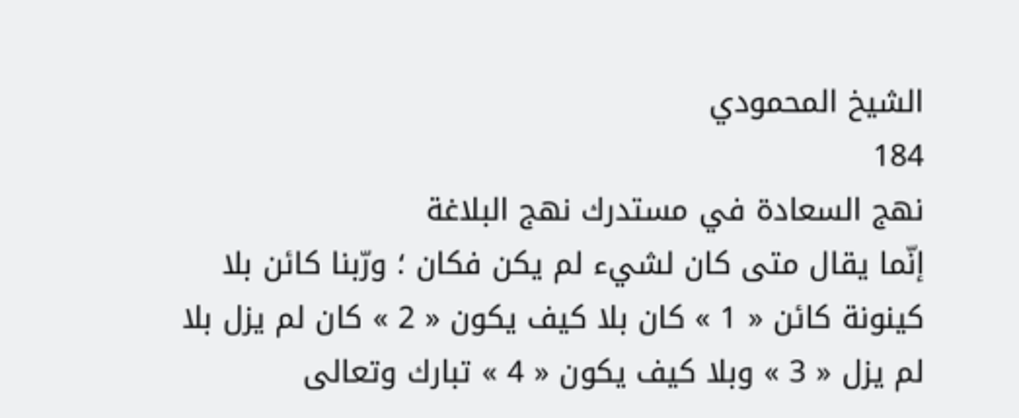الشيخ المحمودي
184
نهج السعادة في مستدرك نهج البلاغة
إنّما يقال متى كان لشيء لم يكن فكان ؛ ورّبنا كائن بلا كينونة كائن « 1 » كان بلا كيف يكون « 2 » كان لم يزل بلا لم يزل « 3 » وبلا كيف يكون « 4 » تبارك وتعالى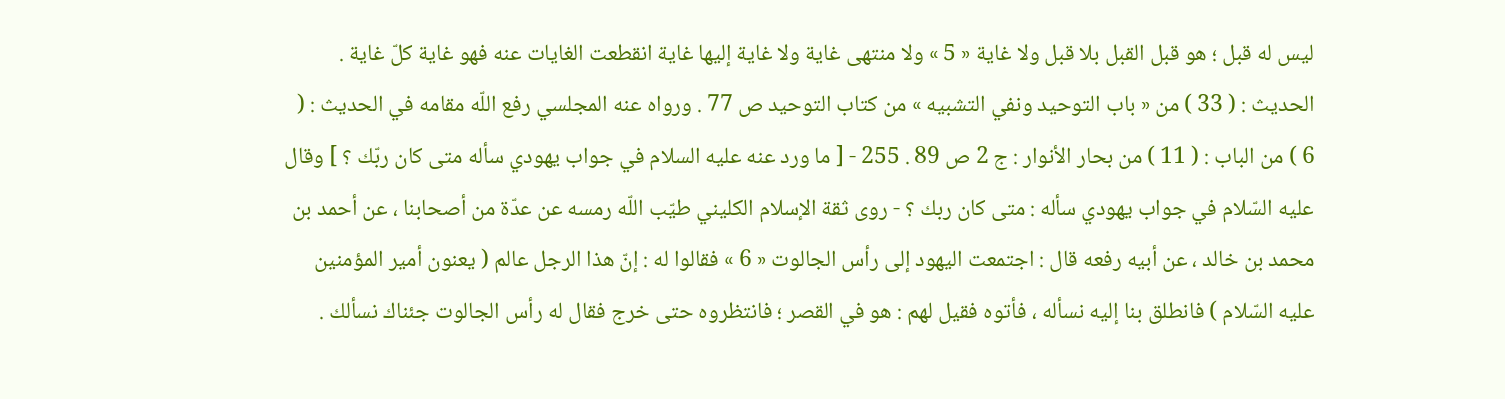ليس له قبل ؛ هو قبل القبل بلا قبل ولا غاية « 5 » ولا منتهى غاية ولا غاية إليها غاية انقطعت الغايات عنه فهو غاية كلّ غاية . الحديث : ( 33 ) من « باب التوحيد ونفي التشبيه » من كتاب التوحيد ص 77 . ورواه عنه المجلسي رفع اللّه مقامه في الحديث : ( 6 ) من الباب : ( 11 ) من بحار الأنوار : ج 2 ص 89 . 255 - [ ما ورد عنه عليه السلام في جواب يهودي سأله متى كان ربّك ؟ ] وقال عليه السّلام في جواب يهودي سأله : متى كان ربك ؟ - روى ثقة الإسلام الكليني طيّب اللّه رمسه عن عدّة من أصحابنا ، عن أحمد بن محمد بن خالد ، عن أبيه رفعه قال : اجتمعت اليهود إلى رأس الجالوت « 6 » فقالوا له : إنّ هذا الرجل عالم ( يعنون أمير المؤمنين عليه السّلام ) فانطلق بنا إليه نسأله ، فأتوه فقيل لهم : هو في القصر ؛ فانتظروه حتى خرج فقال له رأس الجالوت جئناك نسألك .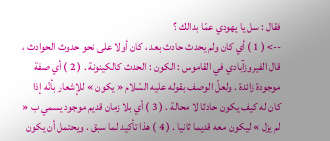فقال : سل يا يهودي عمّا بدالك ؟
--> ( 1 ) أي كان ولم يحدث حادث بعد ، كان أولا على نحو حدوث الحوادث ، قال الفيروزآبادي في القاموس : الكون : الحدث كالكينونة . ( 2 ) أي صفة موجودة زائدة . ولعلّ الوصف بقوله عليه السّلام « يكون » للإشعار بأنّه إذا كان له كيف يكون حادثا لا محالة . ( 3 ) أي بلا زمان قديم موجود يسمي ب « لم يزل » ليكون معه قديما ثانيا . ( 4 ) هذا تأكيد لما سبق . ويحتمل أن يكون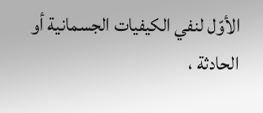الأوّل لنفي الكيفيات الجسمانية أو الحادثة ،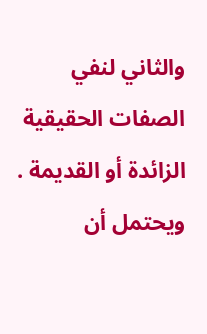والثاني لنفي الصفات الحقيقية الزائدة أو القديمة . ويحتمل أن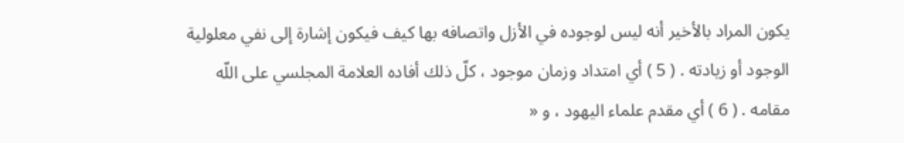يكون المراد بالأخير أنه ليس لوجوده في الأزل واتصافه بها كيف فيكون إشارة إلى نفي معلولية الوجود أو زيادته . ( 5 ) أي امتداد وزمان موجود ، كلّ ذلك أفاده العلامة المجلسي على اللّه مقامه . ( 6 ) أي مقدم علماء اليهود ، و «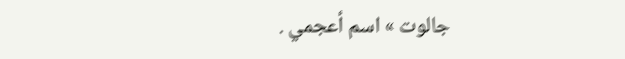جالوت » اسم أعجمي .